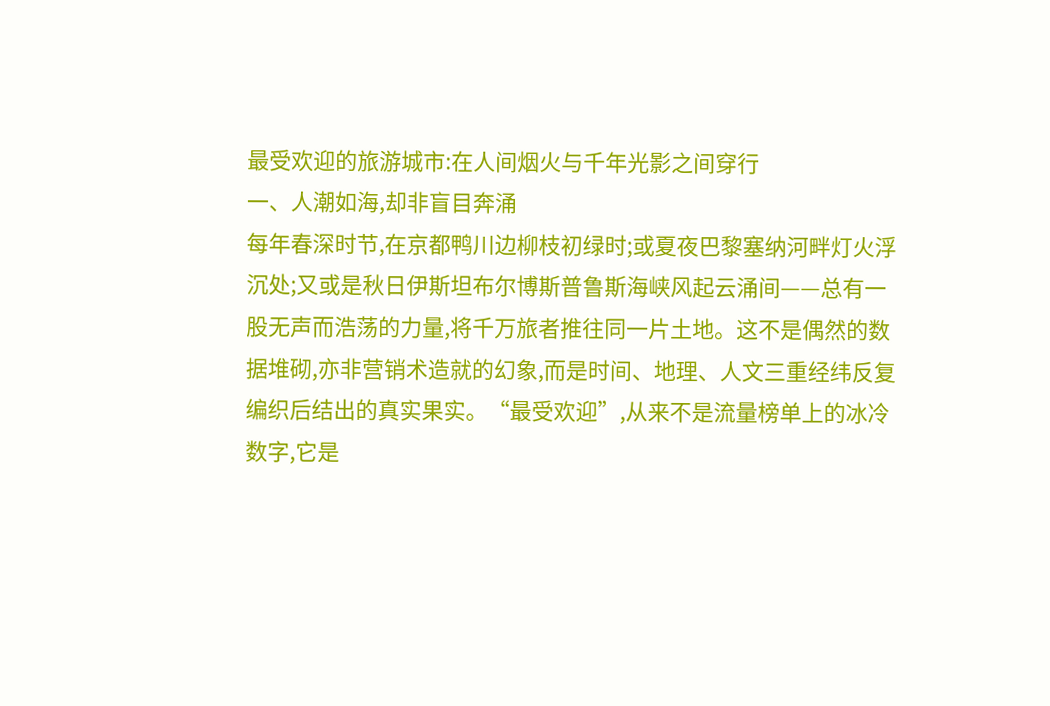最受欢迎的旅游城市:在人间烟火与千年光影之间穿行
一、人潮如海,却非盲目奔涌
每年春深时节,在京都鸭川边柳枝初绿时;或夏夜巴黎塞纳河畔灯火浮沉处;又或是秋日伊斯坦布尔博斯普鲁斯海峡风起云涌间——总有一股无声而浩荡的力量,将千万旅者推往同一片土地。这不是偶然的数据堆砌,亦非营销术造就的幻象,而是时间、地理、人文三重经纬反复编织后结出的真实果实。“最受欢迎”,从来不是流量榜单上的冰冷数字,它是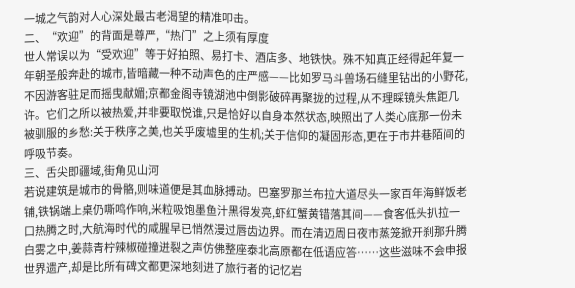一城之气韵对人心深处最古老渴望的精准叩击。
二、“欢迎”的背面是尊严,“热门”之上须有厚度
世人常误以为“受欢迎”等于好拍照、易打卡、酒店多、地铁快。殊不知真正经得起年复一年朝圣般奔赴的城市,皆暗藏一种不动声色的庄严感——比如罗马斗兽场石缝里钻出的小野花,不因游客驻足而摇曳献媚;京都金阁寺镜湖池中倒影破碎再聚拢的过程,从不理睬镜头焦距几许。它们之所以被热爱,并非要取悦谁,只是恰好以自身本然状态,映照出了人类心底那一份未被驯服的乡愁:关于秩序之美,也关乎废墟里的生机;关于信仰的凝固形态,更在于市井巷陌间的呼吸节奏。
三、舌尖即疆域,街角见山河
若说建筑是城市的骨骼,则味道便是其血脉搏动。巴塞罗那兰布拉大道尽头一家百年海鲜饭老铺,铁锅端上桌仍嘶鸣作响,米粒吸饱墨鱼汁黑得发亮,虾红蟹黄错落其间——食客低头扒拉一口热腾之时,大航海时代的咸腥早已悄然漫过唇齿边界。而在清迈周日夜市蒸笼掀开刹那升腾白雾之中,姜蒜青柠辣椒碰撞迸裂之声仿佛整座泰北高原都在低语应答……这些滋味不会申报世界遗产,却是比所有碑文都更深地刻进了旅行者的记忆岩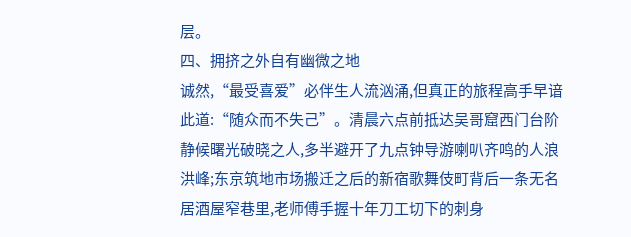层。
四、拥挤之外自有幽微之地
诚然,“最受喜爱”必伴生人流汹涌,但真正的旅程高手早谙此道:“随众而不失己”。清晨六点前抵达吴哥窟西门台阶静候曙光破晓之人,多半避开了九点钟导游喇叭齐鸣的人浪洪峰;东京筑地市场搬迁之后的新宿歌舞伎町背后一条无名居酒屋窄巷里,老师傅手握十年刀工切下的刺身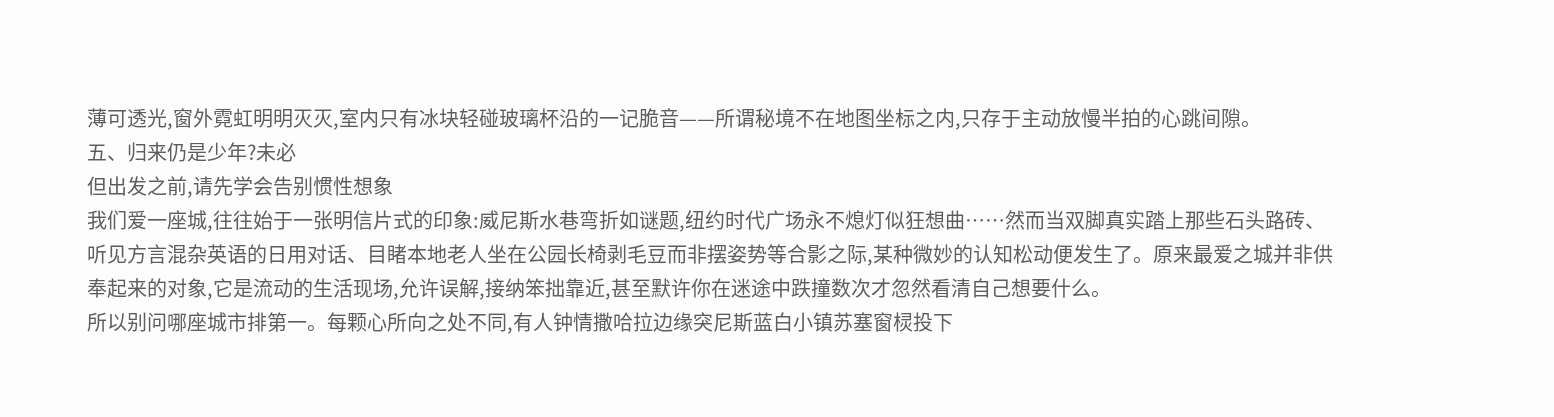薄可透光,窗外霓虹明明灭灭,室内只有冰块轻碰玻璃杯沿的一记脆音——所谓秘境不在地图坐标之内,只存于主动放慢半拍的心跳间隙。
五、归来仍是少年?未必
但出发之前,请先学会告别惯性想象
我们爱一座城,往往始于一张明信片式的印象:威尼斯水巷弯折如谜题,纽约时代广场永不熄灯似狂想曲……然而当双脚真实踏上那些石头路砖、听见方言混杂英语的日用对话、目睹本地老人坐在公园长椅剥毛豆而非摆姿势等合影之际,某种微妙的认知松动便发生了。原来最爱之城并非供奉起来的对象,它是流动的生活现场,允许误解,接纳笨拙靠近,甚至默许你在迷途中跌撞数次才忽然看清自己想要什么。
所以别问哪座城市排第一。每颗心所向之处不同,有人钟情撒哈拉边缘突尼斯蓝白小镇苏塞窗棂投下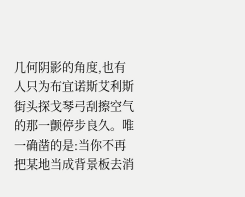几何阴影的角度,也有人只为布宜诺斯艾利斯街头探戈琴弓刮擦空气的那一颤停步良久。唯一确凿的是:当你不再把某地当成背景板去消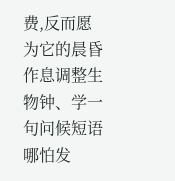费,反而愿为它的晨昏作息调整生物钟、学一句问候短语哪怕发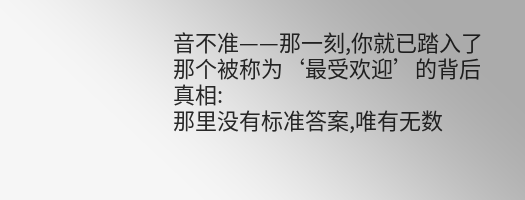音不准——那一刻,你就已踏入了那个被称为‘最受欢迎’的背后真相:
那里没有标准答案,唯有无数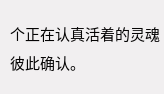个正在认真活着的灵魂彼此确认。